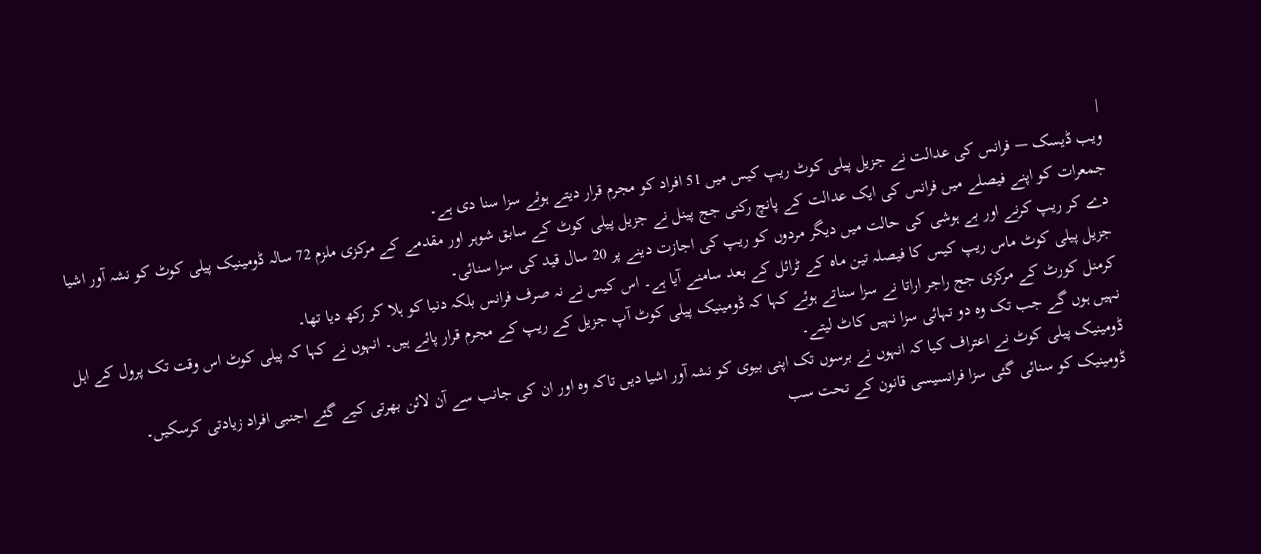|
ویب ڈیسک — فرانس کی عدالت نے جزیل پیلی کوٹ ریپ کیس میں 51 افراد کو مجرم قرار دیتے ہوئے سزا سنا دی ہے۔
جمعرات کو اپنے فیصلے میں فرانس کی ایک عدالت کے پانچ رکنی جج پینل نے جزیل پیلی کوٹ کے سابق شوہر اور مقدمے کے مرکزی ملزم 72 سالہ ڈومینیک پیلی کوٹ کو نشہ آور اشیا دے کر ریپ کرنے اور بے ہوشی کی حالت میں دیگر مردوں کو ریپ کی اجازت دینے پر 20 سال قید کی سزا سنائی۔
جزیل پیلی کوٹ ماس ریپ کیس کا فیصلہ تین ماہ کے ٹرائل کے بعد سامنے آیا ہے۔ اس کیس نے نہ صرف فرانس بلکہ دنیا کو ہلا کر رکھ دیا تھا۔
کرمنل کورٹ کے مرکزی جج راجر اراتا نے سزا سناتے ہوئے کہا کہ ڈومینیک پیلی کوٹ آپ جزیل کے ریپ کے مجرم قرار پائے ہیں۔ انہوں نے کہا کہ پیلی کوٹ اس وقت تک پرول کے اہل نہیں ہوں گے جب تک وہ دو تہائی سزا نہیں کاٹ لیتے۔
ڈومینیک پیلی کوٹ نے اعتراف کیا کہ انہوں نے برسوں تک اپنی بیوی کو نشہ آور اشیا دیں تاکہ وہ اور ان کی جانب سے آن لائن بھرتی کیے گئے اجنبی افراد زیادتی کرسکیں۔
ڈومینیک کو سنائی گئی سزا فرانسیسی قانون کے تحت سب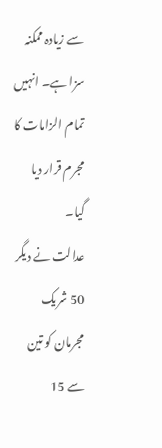سے زیادہ ممکنہ سزا ہے۔ انہیں تمام الزامات کا مجرم قرار دیا گیا۔
عدالت نے دیگر 50 شریک مجرمان کو تین سے 15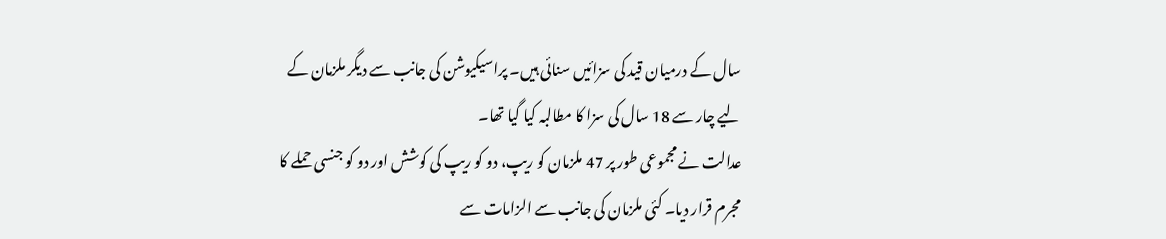سال کے درمیان قید کی سزائیں سنائی ہیں۔ پراسیکیوشن کی جانب سے دیگر ملزمان کے لیے چار سے 18 سال کی سزا کا مطالبہ کیا گیا تھا۔
عدالت نے مجموعی طور پر 47 ملزمان کو ریپ، دو کو ریپ کی کوشش اور دو کو جنسی حملے کا مجرم قرار دیا۔ کئی ملزمان کی جانب سے الزامات سے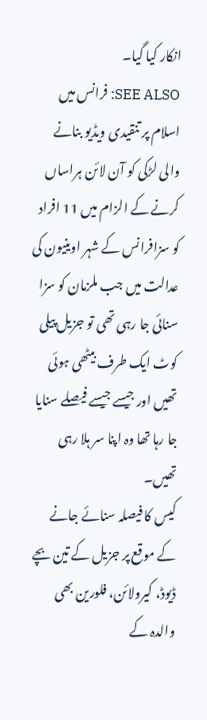انکار کیا گیا۔
SEE ALSO: فرانس میں اسلام پر تنقیدی ویڈیو بنانے والی لڑکی کو آن لائن ہراساں کرنے کے الزام میں 11 افراد کو سزافرانس کے شہر اوینیون کی عدالت میں جب ملزمان کو سزا سنائی جا رہی تھی تو جزیل پیلی کوٹ ایک طرف بیٹھی ہوئی تھیں اور جیسے جیسے فیصلے سنایا جا رہا تھا وہ اپنا سر ہلا رہی تھیں۔
کیس کا فیصلہ سنائے جانے کے موقع پر جزیل کے تین بچے ڈیوڈ، کیرولائن، فلورین بھی والدہ کے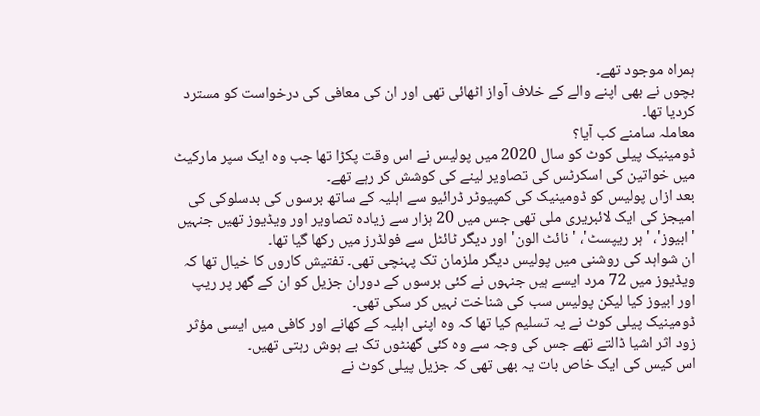ہمراہ موجود تھے۔
بچوں نے بھی اپنے والے کے خلاف آواز اٹھائی تھی اور ان کی معافی کی درخواست کو مسترد کردیا تھا۔
معاملہ سامنے کب آیا؟
ڈومینیک پیلی کوٹ کو سال 2020 میں پولیس نے اس وقت پکڑا تھا جب وہ ایک سپر مارکیٹ میں خواتین کی اسکرٹس کی تصاویر لینے کی کوشش کر رہے تھے۔
بعد ازاں پولیس کو ڈومینیک کی کمپیوٹر ڈرائیو سے اہلیہ کے ساتھ برسوں کی بدسلوکی کی امیجز کی ایک لائبریری ملی تھی جس میں 20 ہزار سے زیادہ تصاویر اور ویڈیوز تھیں جنہیں 'ابیوز'، 'ہر ریپسٹ'، 'نائٹ الون' اور دیگر ٹائٹل سے فولڈرز میں رکھا گیا تھا۔
ان شواہد کی روشنی میں پولیس دیگر ملزمان تک پہنچی تھی۔ تفتیش کاروں کا خیال تھا کہ ویڈیوز میں 72 مرد ایسے ہیں جنہوں نے کئی برسوں کے دوران جزیل کو ان کے گھر پر ریپ اور ابیوز کیا لیکن پولیس سب کی شناخت نہیں کر سکی تھی۔
ڈومینیک پیلی کوٹ نے یہ تسلیم کیا تھا کہ وہ اپنی اہلیہ کے کھانے اور کافی میں ایسی مؤثر زود اثر اشیا ڈالتے تھے جس کی وجہ سے وہ کئی گھنٹوں تک بے ہوش رہتی تھیں۔
اس کیس کی ایک خاص بات یہ بھی تھی کہ جزیل پیلی کوٹ نے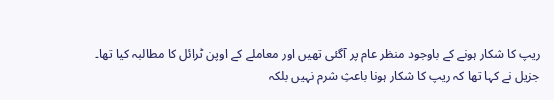ریپ کا شکار ہونے کے باوجود منظر عام پر آگئی تھیں اور معاملے کے اوپن ٹرائل کا مطالبہ کیا تھا۔
جزیل نے کہا تھا کہ ریپ کا شکار ہونا باعثِ شرم نہیں بلکہ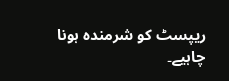ریپسٹ کو شرمندہ ہونا چاہیے۔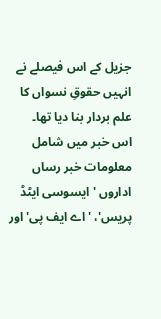جزیل کے اس فیصلے نے انہیں حقوقِ نسواں کا علم بردار بنا دیا تھا۔
اس خبر میں شامل معلومات خبر رساں اداروں 'ایسوسی ایٹڈ پریس'، 'اے ایف پی' اور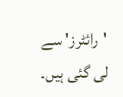'رائٹرز' سے لی گئی ہیں۔